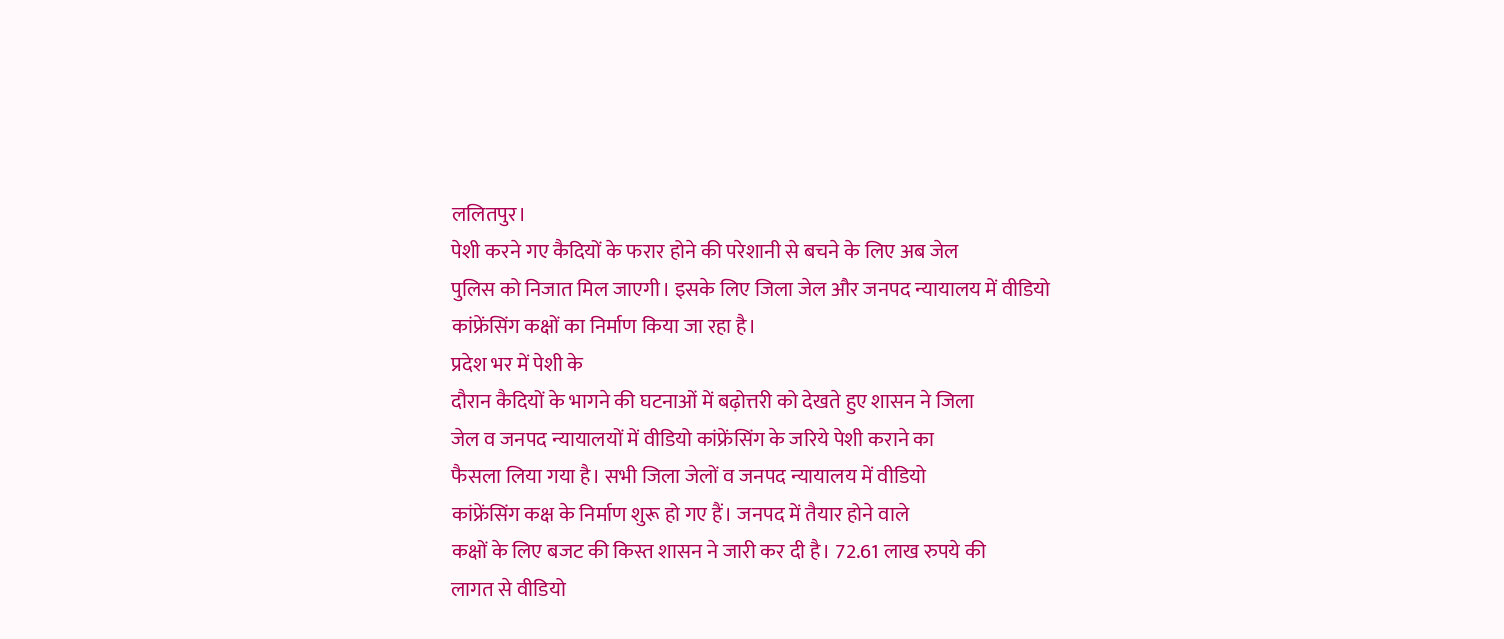ललितपुर।
पेशी करने गए कैदियों के फरार होने की परेशानी से बचने के लिए अब जेल
पुलिस को निजात मिल जाएगी। इसके लिए जिला जेल और जनपद न्यायालय में वीडियो
कांफ्रेंसिंग कक्षों का निर्माण किया जा रहा है।
प्रदेश भर में पेशी के
दौरान कैदियों के भागने की घटनाओं में बढ़ोत्तरी को देखते हुए शासन ने जिला
जेल व जनपद न्यायालयों में वीडियो कांफ्रेंसिंग के जरिये पेशी कराने का
फैसला लिया गया है। सभी जिला जेलों व जनपद न्यायालय में वीडियो
कांफ्रेंसिंग कक्ष के निर्माण शुरू हो गए हैं। जनपद में तैयार होने वाले
कक्षों के लिए बजट की किस्त शासन ने जारी कर दी है। 72.61 लाख रुपये की
लागत से वीडियो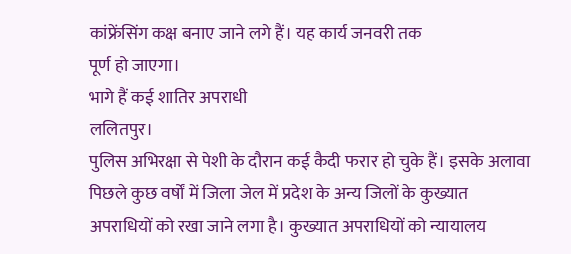कांफ्रेंसिंग कक्ष बनाए जाने लगे हैं। यह कार्य जनवरी तक
पूर्ण हो जाएगा।
भागे हैं कई शातिर अपराधी
ललितपुर।
पुलिस अभिरक्षा से पेशी के दौरान कई कैदी फरार हो चुके हैं। इसके अलावा
पिछले कुछ वर्षों में जिला जेल में प्रदेश के अन्य जिलों के कुख्यात
अपराधियों को रखा जाने लगा है। कुख्यात अपराधियों को न्यायालय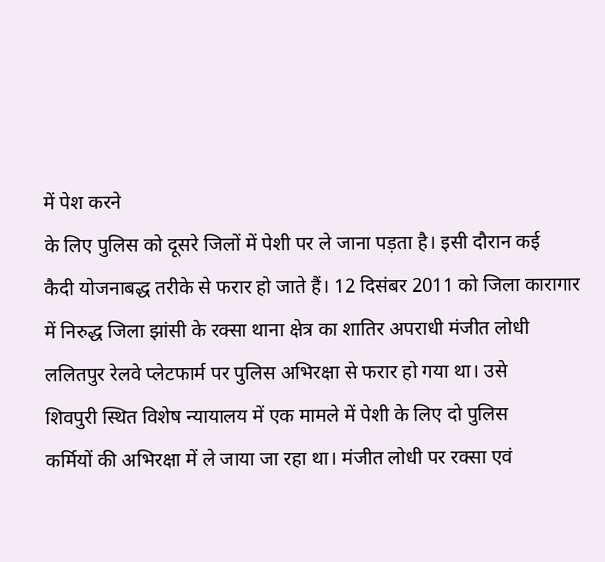में पेश करने
के लिए पुलिस को दूसरे जिलों में पेशी पर ले जाना पड़ता है। इसी दौरान कई
कैदी योजनाबद्ध तरीके से फरार हो जाते हैं। 12 दिसंबर 2011 को जिला कारागार
में निरुद्ध जिला झांसी के रक्सा थाना क्षेत्र का शातिर अपराधी मंजीत लोधी
ललितपुर रेलवे प्लेटफार्म पर पुलिस अभिरक्षा से फरार हो गया था। उसे
शिवपुरी स्थित विशेष न्यायालय में एक मामले में पेशी के लिए दो पुलिस
कर्मियों की अभिरक्षा में ले जाया जा रहा था। मंजीत लोधी पर रक्सा एवं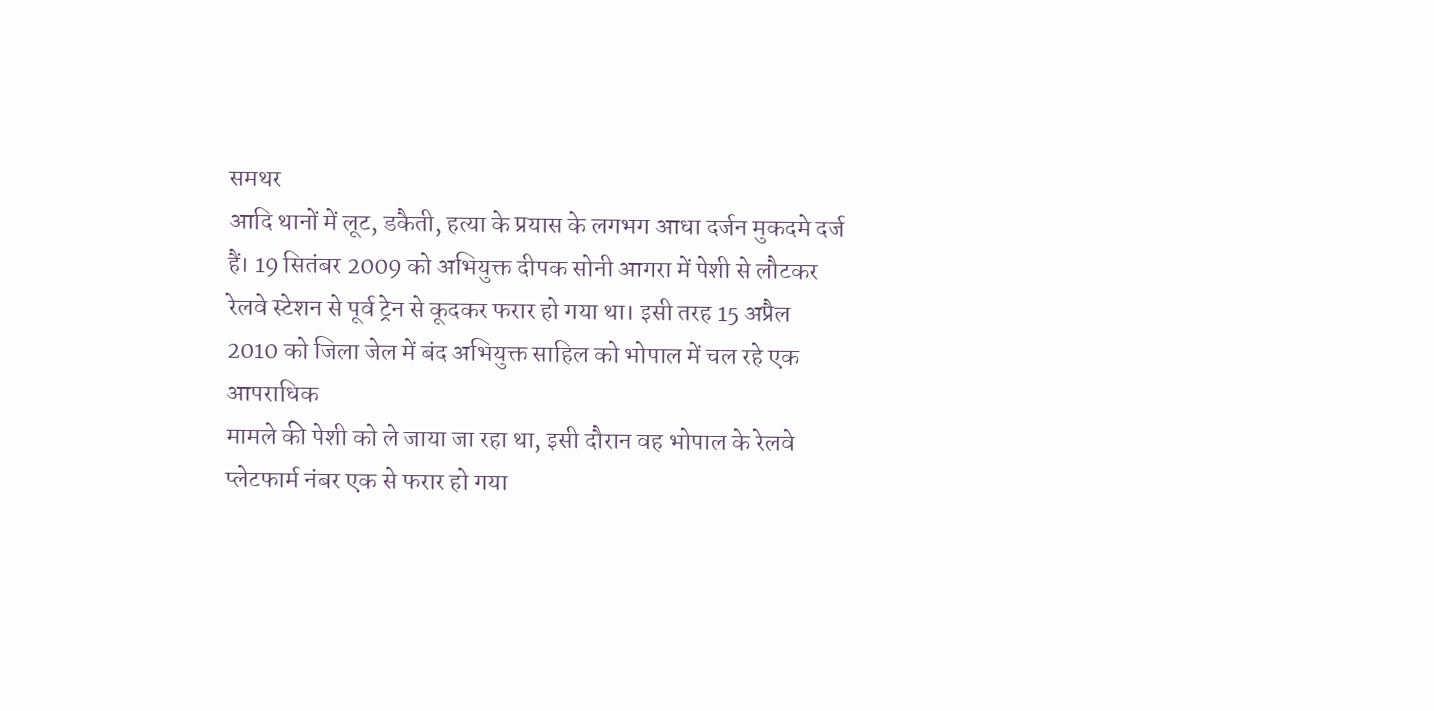समथर
आदि थानों में लूट, डकैती, हत्या के प्रयास के लगभग आधा दर्जन मुकदमे दर्ज
हैं। 19 सितंबर 2009 को अभियुक्त दीपक सोनी आगरा में पेशी से लौटकर
रेलवे स्टेशन से पूर्व ट्रेन से कूदकर फरार हो गया था। इसी तरह 15 अप्रैल
2010 को जिला जेल में बंद अभियुक्त साहिल को भोपाल में चल रहे एक आपराधिक
मामले की पेशी को ले जाया जा रहा था, इसी दौरान वह भोपाल के रेलवे
प्लेटफार्म नंबर एक से फरार हो गया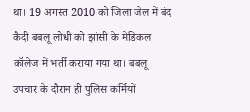था। 19 अगस्त 2010 को जिला जेल में बंद
कैदी बबलू लोधी को झांसी के मेडिकल कॉलेज में भर्ती कराया गया था। बबलू
उपचार के दौरान ही पुलिस कर्मियों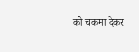को चकमा देकर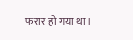फरार हो गया था।